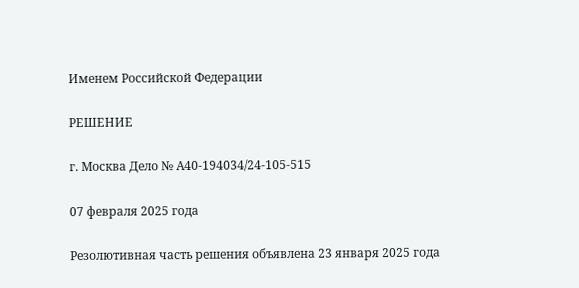Именем Российской Федерации

РЕШЕНИЕ

г. Москва Дело № А40-194034/24-105-515

07 февраля 2025 года

Резолютивная часть решения объявлена 23 января 2025 года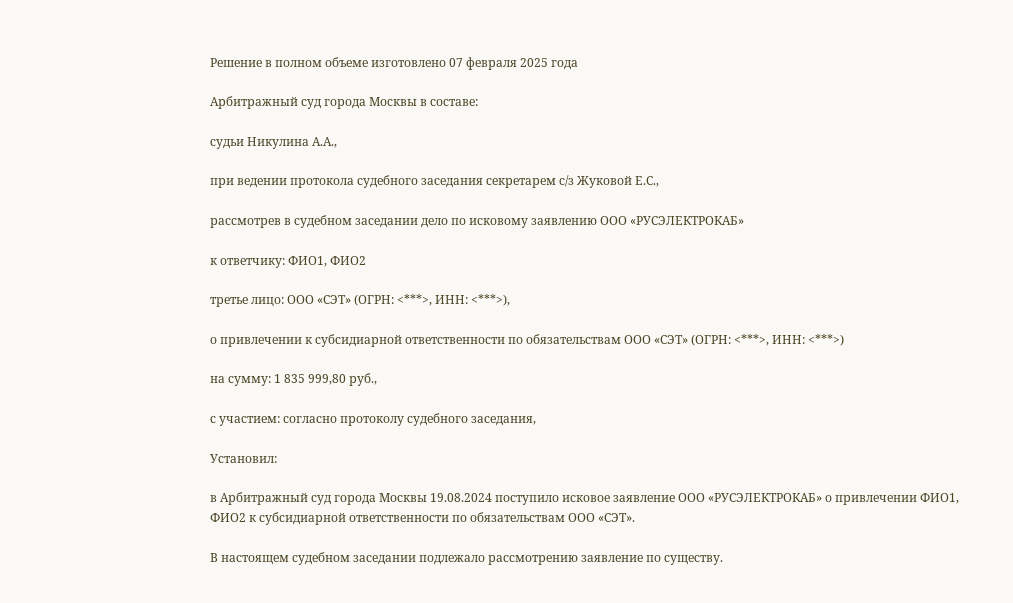Решение в полном объеме изготовлено 07 февраля 2025 года

Арбитражный суд города Москвы в составе:

судьи Никулина А.А.,

при ведении протокола судебного заседания секретарем с/з Жуковой Е.С.,

рассмотрев в судебном заседании дело по исковому заявлению ООО «РУСЭЛЕКТРОКАБ»

к ответчику: ФИО1, ФИО2

третье лицо: ООО «СЭТ» (ОГРН: <***>, ИНН: <***>),

о привлечении к субсидиарной ответственности по обязательствам ООО «СЭТ» (ОГРН: <***>, ИНН: <***>)

на сумму: 1 835 999,80 руб.,

с участием: согласно протоколу судебного заседания,

Установил:

в Арбитражный суд города Москвы 19.08.2024 поступило исковое заявление ООО «РУСЭЛЕКТРОКАБ» о привлечении ФИО1, ФИО2 к субсидиарной ответственности по обязательствам ООО «СЭТ».

В настоящем судебном заседании подлежало рассмотрению заявление по существу.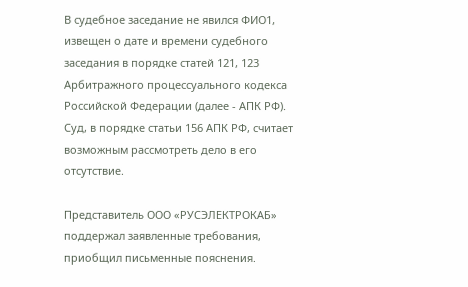В судебное заседание не явился ФИО1, извещен о дате и времени судебного заседания в порядке статей 121, 123 Арбитражного процессуального кодекса Российской Федерации (далее - АПК РФ). Суд, в порядке статьи 156 АПК РФ, считает возможным рассмотреть дело в его отсутствие.

Представитель ООО «РУСЭЛЕКТРОКАБ» поддержал заявленные требования, приобщил письменные пояснения.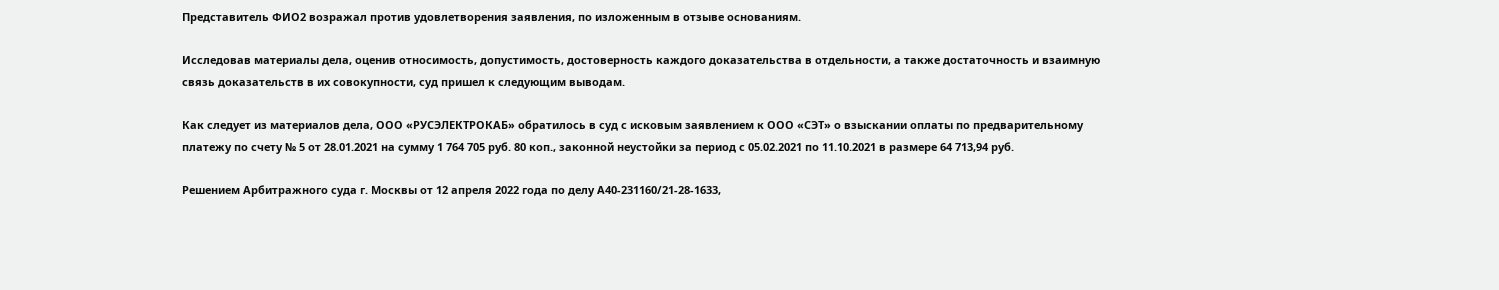Представитель ФИО2 возражал против удовлетворения заявления, по изложенным в отзыве основаниям.

Исследовав материалы дела, оценив относимость, допустимость, достоверность каждого доказательства в отдельности, а также достаточность и взаимную связь доказательств в их совокупности, суд пришел к следующим выводам.

Как следует из материалов дела, ООО «РУСЭЛЕКТРОКАБ» обратилось в суд с исковым заявлением к ООО «СЭТ» о взыскании оплаты по предварительному платежу по счету № 5 от 28.01.2021 на сумму 1 764 705 руб. 80 коп., законной неустойки за период с 05.02.2021 по 11.10.2021 в размере 64 713,94 руб.

Решением Арбитражного суда г. Москвы от 12 апреля 2022 года по делу А40-231160/21-28-1633,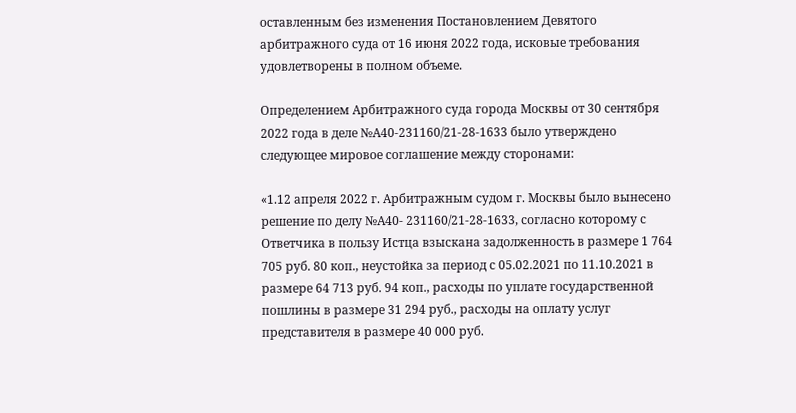оставленным без изменения Постановлением Девятого арбитражного суда от 16 июня 2022 года, исковые требования удовлетворены в полном объеме.

Определением Арбитражного суда города Москвы от 30 сентября 2022 года в деле №А40-231160/21-28-1633 было утверждено следующее мировое соглашение между сторонами:

«1.12 апреля 2022 г. Арбитражным судом г. Москвы было вынесено решение по делу №А40- 231160/21-28-1633, согласно которому с Ответчика в пользу Истца взыскана задолженность в размере 1 764 705 руб. 80 коп., неустойка за период с 05.02.2021 по 11.10.2021 в размере 64 713 руб. 94 коп., расходы по уплате государственной пошлины в размере 31 294 руб., расходы на оплату услуг представителя в размере 40 000 руб.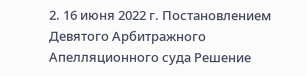2. 16 июня 2022 г. Постановлением Девятого Арбитражного Апелляционного суда Решение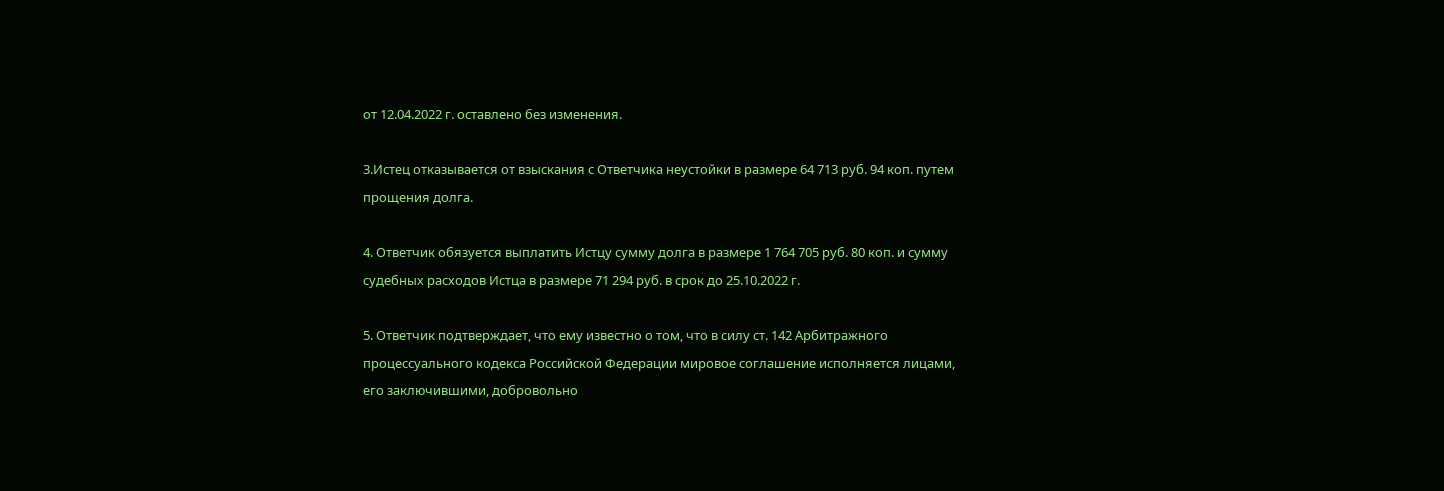от 12.04.2022 г. оставлено без изменения.

3.Истец отказывается от взыскания с Ответчика неустойки в размере 64 713 руб. 94 коп. путем прощения долга.

4. Ответчик обязуется выплатить Истцу сумму долга в размере 1 764 705 руб. 80 коп. и сумму судебных расходов Истца в размере 71 294 руб. в срок до 25.10.2022 г.

5. Ответчик подтверждает, что ему известно о том, что в силу ст. 142 Арбитражного процессуального кодекса Российской Федерации мировое соглашение исполняется лицами, его заключившими, добровольно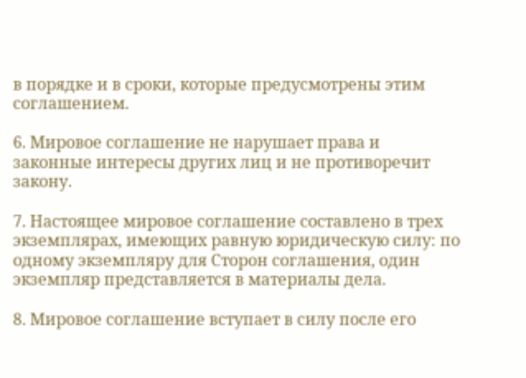в порядке и в сроки, которые предусмотрены этим соглашением.

6. Мировое соглашение не нарушает права и законные интересы других лиц и не противоречит закону.

7. Настоящее мировое соглашение составлено в трех экземплярах, имеющих равную юридическую силу: по одному экземпляру для Сторон соглашения, один экземпляр представляется в материалы дела.

8. Мировое соглашение вступает в силу после его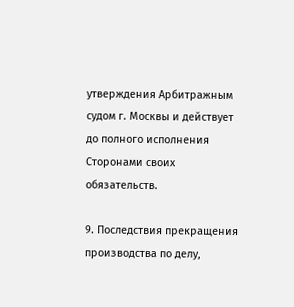утверждения Арбитражным судом г. Москвы и действует до полного исполнения Сторонами своих обязательств.

9. Последствия прекращения производства по делу,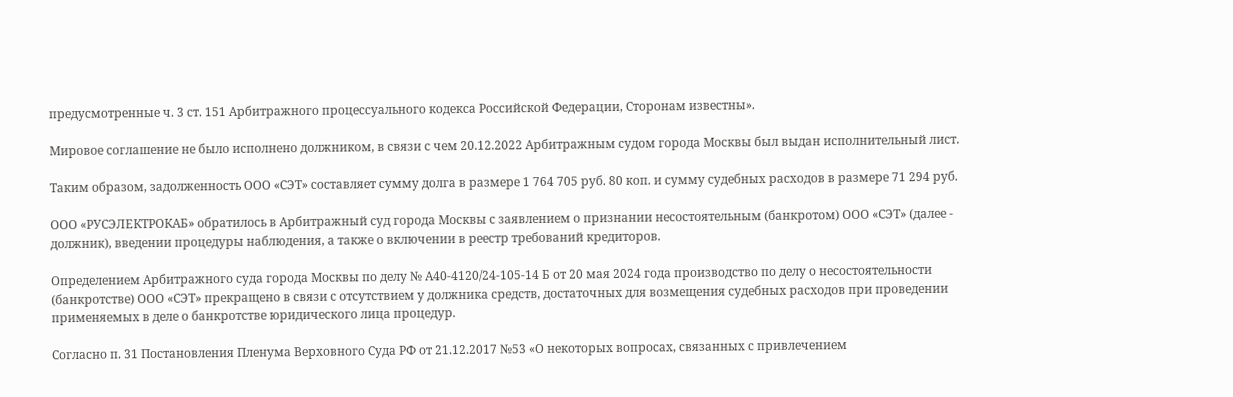предусмотренные ч. 3 ст. 151 Арбитражного процессуального кодекса Российской Федерации, Сторонам известны».

Мировое соглашение не было исполнено должником, в связи с чем 20.12.2022 Арбитражным судом города Москвы был выдан исполнительный лист.

Таким образом, задолженность ООО «СЭТ» составляет сумму долга в размере 1 764 705 руб. 80 коп. и сумму судебных расходов в размере 71 294 руб.

ООО «РУСЭЛЕКТРОКАБ» обратилось в Арбитражный суд города Москвы с заявлением о признании несостоятельным (банкротом) ООО «СЭТ» (далее - должник), введении процедуры наблюдения, а также о включении в реестр требований кредиторов.

Определением Арбитражного суда города Москвы по делу № А40-4120/24-105-14 Б от 20 мая 2024 года производство по делу о несостоятельности (банкротстве) ООО «СЭТ» прекращено в связи с отсутствием у должника средств, достаточных для возмещения судебных расходов при проведении применяемых в деле о банкротстве юридического лица процедур.

Согласно п. 31 Постановления Пленума Верховного Суда РФ от 21.12.2017 №53 «О некоторых вопросах, связанных с привлечением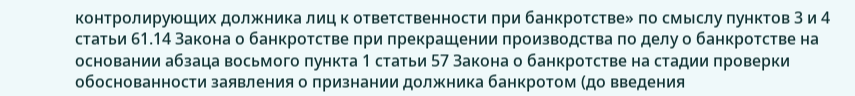контролирующих должника лиц к ответственности при банкротстве» по смыслу пунктов 3 и 4 статьи 61.14 Закона о банкротстве при прекращении производства по делу о банкротстве на основании абзаца восьмого пункта 1 статьи 57 Закона о банкротстве на стадии проверки обоснованности заявления о признании должника банкротом (до введения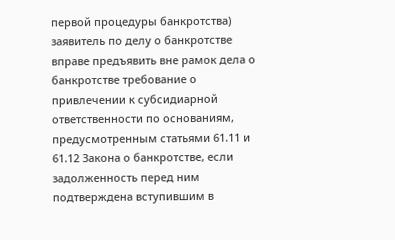первой процедуры банкротства) заявитель по делу о банкротстве вправе предъявить вне рамок дела о банкротстве требование о привлечении к субсидиарной ответственности по основаниям, предусмотренным статьями 61.11 и 61.12 Закона о банкротстве, если задолженность перед ним подтверждена вступившим в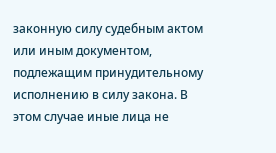законную силу судебным актом или иным документом, подлежащим принудительному исполнению в силу закона. В этом случае иные лица не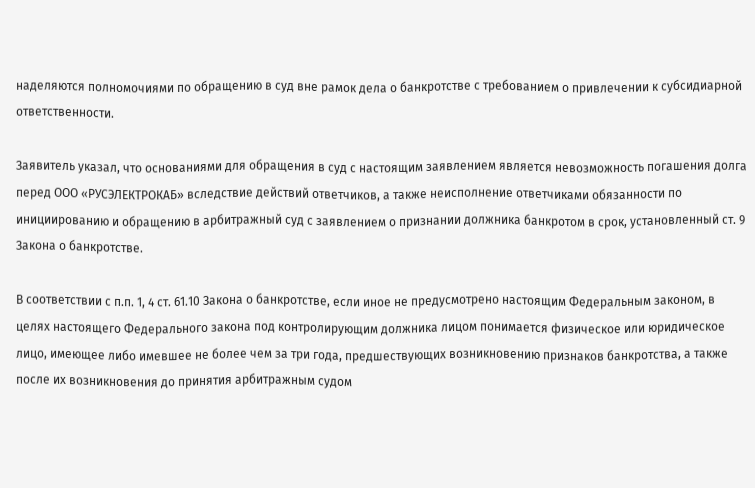наделяются полномочиями по обращению в суд вне рамок дела о банкротстве с требованием о привлечении к субсидиарной ответственности.

Заявитель указал, что основаниями для обращения в суд с настоящим заявлением является невозможность погашения долга перед ООО «РУСЭЛЕКТРОКАБ» вследствие действий ответчиков, а также неисполнение ответчиками обязанности по инициированию и обращению в арбитражный суд с заявлением о признании должника банкротом в срок, установленный ст. 9 Закона о банкротстве.

В соответствии с п.п. 1, 4 ст. 61.10 Закона о банкротстве, если иное не предусмотрено настоящим Федеральным законом, в целях настоящего Федерального закона под контролирующим должника лицом понимается физическое или юридическое лицо, имеющее либо имевшее не более чем за три года, предшествующих возникновению признаков банкротства, а также после их возникновения до принятия арбитражным судом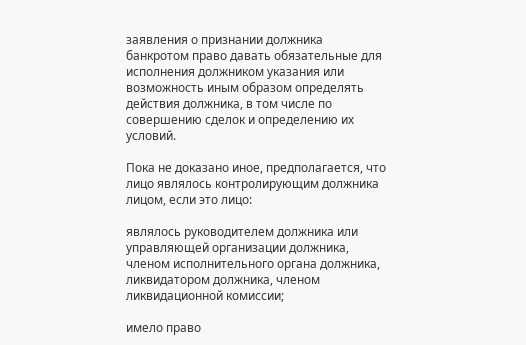заявления о признании должника банкротом право давать обязательные для исполнения должником указания или возможность иным образом определять действия должника, в том числе по совершению сделок и определению их условий.

Пока не доказано иное, предполагается, что лицо являлось контролирующим должника лицом, если это лицо:

являлось руководителем должника или управляющей организации должника, членом исполнительного органа должника, ликвидатором должника, членом ликвидационной комиссии;

имело право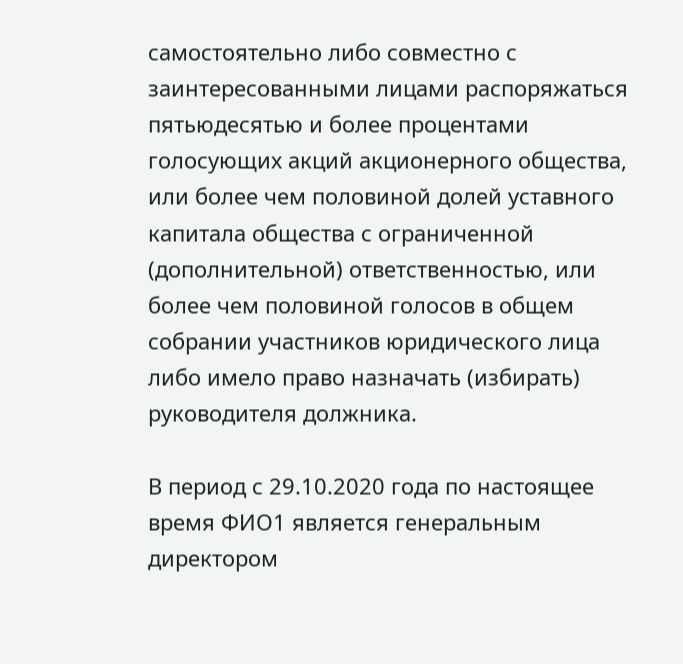самостоятельно либо совместно с заинтересованными лицами распоряжаться пятьюдесятью и более процентами голосующих акций акционерного общества, или более чем половиной долей уставного капитала общества с ограниченной (дополнительной) ответственностью, или более чем половиной голосов в общем собрании участников юридического лица либо имело право назначать (избирать) руководителя должника.

В период с 29.10.2020 года по настоящее время ФИО1 является генеральным директором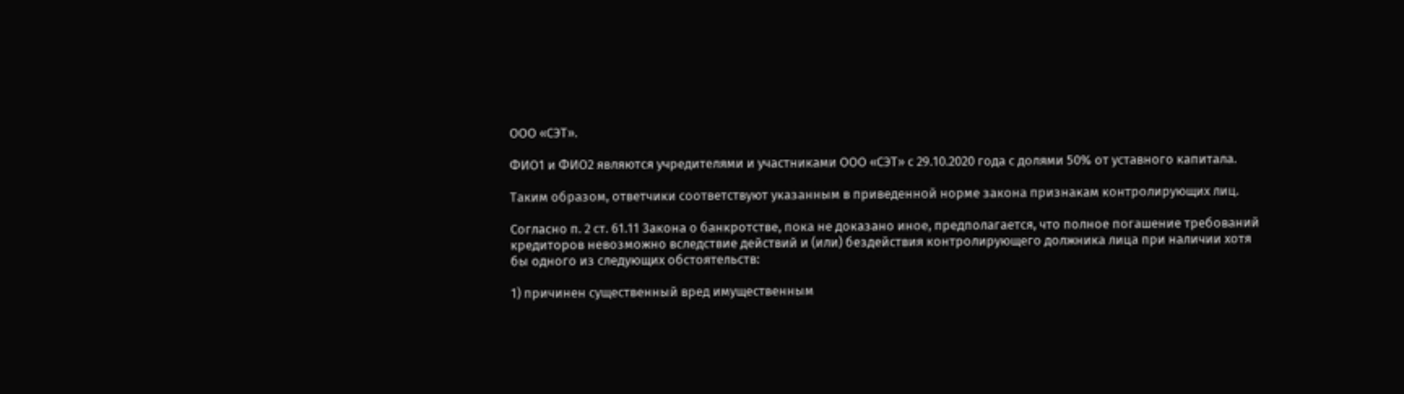ООО «СЭТ».

ФИО1 и ФИО2 являются учредителями и участниками ООО «СЭТ» с 29.10.2020 года с долями 50% от уставного капитала.

Таким образом, ответчики соответствуют указанным в приведенной норме закона признакам контролирующих лиц.

Согласно п. 2 ст. 61.11 Закона о банкротстве, пока не доказано иное, предполагается, что полное погашение требований кредиторов невозможно вследствие действий и (или) бездействия контролирующего должника лица при наличии хотя бы одного из следующих обстоятельств:

1) причинен существенный вред имущественным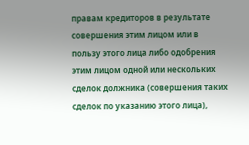правам кредиторов в результате совершения этим лицом или в пользу этого лица либо одобрения этим лицом одной или нескольких сделок должника (совершения таких сделок по указанию этого лица),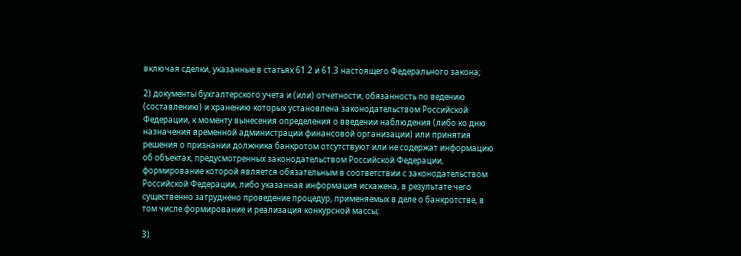включая сделки, указанные в статьях 61.2 и 61.3 настоящего Федерального закона;

2) документы бухгалтерского учета и (или) отчетности, обязанность по ведению (составлению) и хранению которых установлена законодательством Российской Федерации, к моменту вынесения определения о введении наблюдения (либо ко дню назначения временной администрации финансовой организации) или принятия решения о признании должника банкротом отсутствуют или не содержат информацию об объектах, предусмотренных законодательством Российской Федерации, формирование которой является обязательным в соответствии с законодательством Российской Федерации, либо указанная информация искажена, в результате чего существенно затруднено проведение процедур, применяемых в деле о банкротстве, в том числе формирование и реализация конкурсной массы;

3)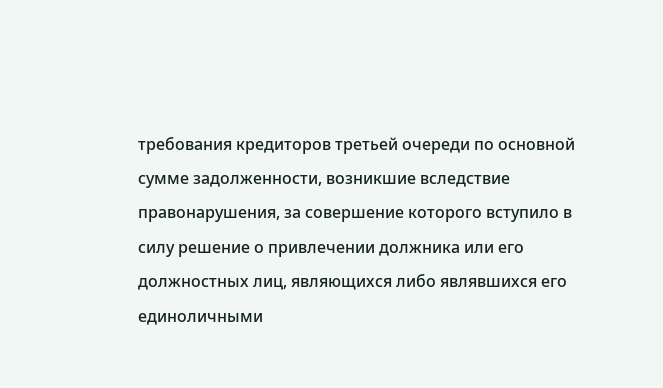требования кредиторов третьей очереди по основной сумме задолженности, возникшие вследствие правонарушения, за совершение которого вступило в силу решение о привлечении должника или его должностных лиц, являющихся либо являвшихся его единоличными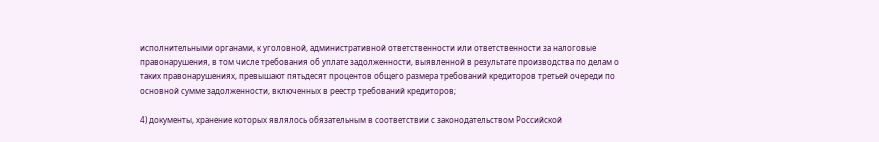исполнительными органами, к уголовной, административной ответственности или ответственности за налоговые правонарушения, в том числе требования об уплате задолженности, выявленной в результате производства по делам о таких правонарушениях, превышают пятьдесят процентов общего размера требований кредиторов третьей очереди по основной сумме задолженности, включенных в реестр требований кредиторов;

4) документы, хранение которых являлось обязательным в соответствии с законодательством Российской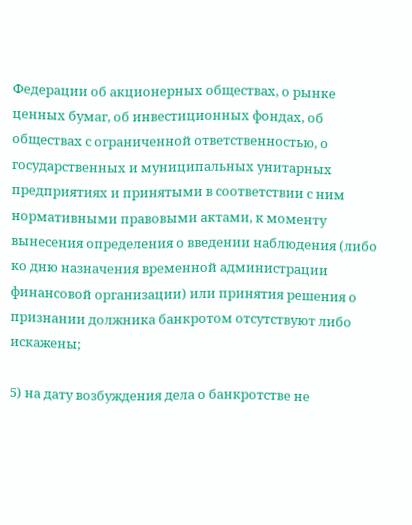Федерации об акционерных обществах, о рынке ценных бумаг, об инвестиционных фондах, об обществах с ограниченной ответственностью, о государственных и муниципальных унитарных предприятиях и принятыми в соответствии с ним нормативными правовыми актами, к моменту вынесения определения о введении наблюдения (либо ко дню назначения временной администрации финансовой организации) или принятия решения о признании должника банкротом отсутствуют либо искажены;

5) на дату возбуждения дела о банкротстве не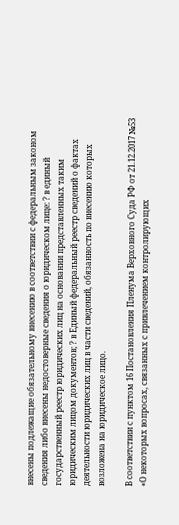внесены подлежащие обязательному внесению в соответствии с федеральным законом сведения либо внесены недостоверные сведения о юридическом лице: ? в единый государственный реестр юридических лиц на основании представленных таким юридическим лицом документов; ? в Единый федеральный реестр сведений о фактах деятельности юридических лиц в части сведений, обязанность по внесению которых возложена на юридическое лицо.

В соответствии с пунктом 16 Постановления Пленума Верховного Суда РФ от 21.12.2017 №53 «О некоторых вопросах, связанных с привлечением контролирующих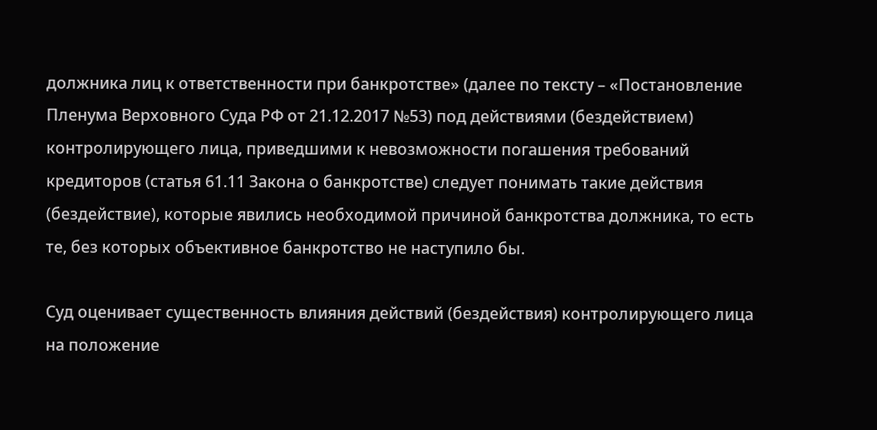должника лиц к ответственности при банкротстве» (далее по тексту – «Постановление Пленума Верховного Суда РФ от 21.12.2017 №53) под действиями (бездействием) контролирующего лица, приведшими к невозможности погашения требований кредиторов (статья 61.11 Закона о банкротстве) следует понимать такие действия (бездействие), которые явились необходимой причиной банкротства должника, то есть те, без которых объективное банкротство не наступило бы.

Суд оценивает существенность влияния действий (бездействия) контролирующего лица на положение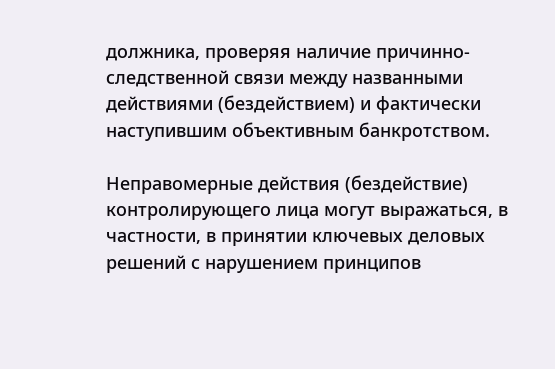должника, проверяя наличие причинно-следственной связи между названными действиями (бездействием) и фактически наступившим объективным банкротством.

Неправомерные действия (бездействие) контролирующего лица могут выражаться, в частности, в принятии ключевых деловых решений с нарушением принципов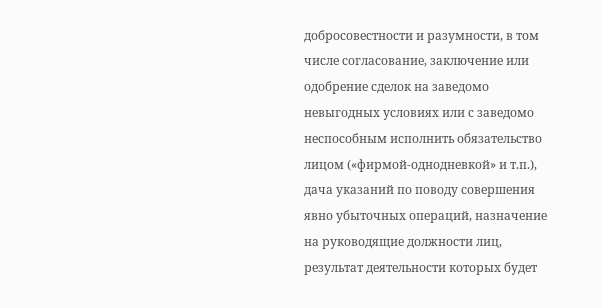добросовестности и разумности, в том числе согласование, заключение или одобрение сделок на заведомо невыгодных условиях или с заведомо неспособным исполнить обязательство лицом («фирмой-однодневкой» и т.п.), дача указаний по поводу совершения явно убыточных операций, назначение на руководящие должности лиц, результат деятельности которых будет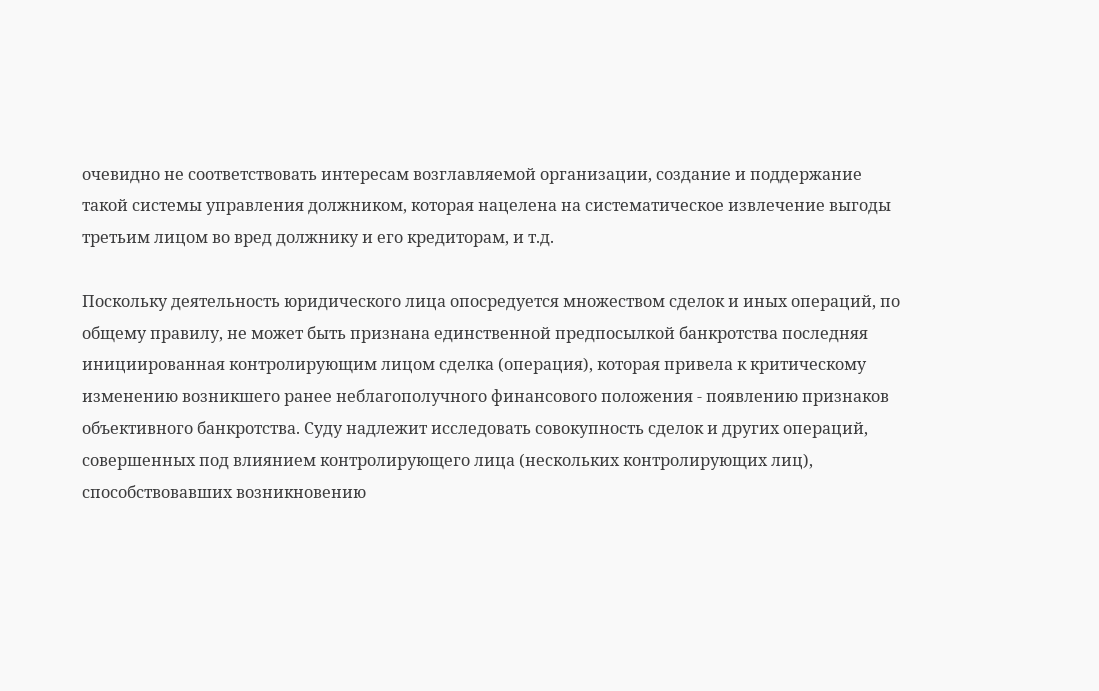очевидно не соответствовать интересам возглавляемой организации, создание и поддержание такой системы управления должником, которая нацелена на систематическое извлечение выгоды третьим лицом во вред должнику и его кредиторам, и т.д.

Поскольку деятельность юридического лица опосредуется множеством сделок и иных операций, по общему правилу, не может быть признана единственной предпосылкой банкротства последняя инициированная контролирующим лицом сделка (операция), которая привела к критическому изменению возникшего ранее неблагополучного финансового положения - появлению признаков объективного банкротства. Суду надлежит исследовать совокупность сделок и других операций, совершенных под влиянием контролирующего лица (нескольких контролирующих лиц), способствовавших возникновению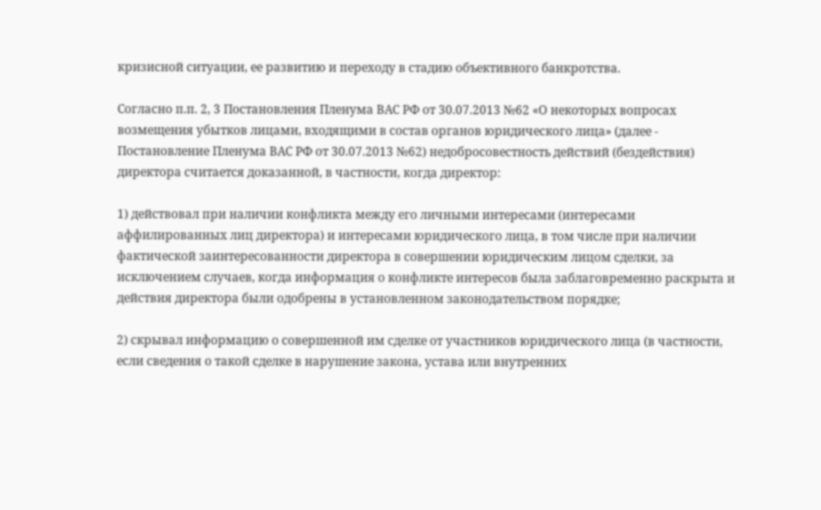кризисной ситуации, ее развитию и переходу в стадию объективного банкротства.

Согласно п.п. 2, 3 Постановления Пленума ВАС РФ от 30.07.2013 №62 «О некоторых вопросах возмещения убытков лицами, входящими в состав органов юридического лица» (далее - Постановление Пленума ВАС РФ от 30.07.2013 №62) недобросовестность действий (бездействия) директора считается доказанной, в частности, когда директор:

1) действовал при наличии конфликта между его личными интересами (интересами аффилированных лиц директора) и интересами юридического лица, в том числе при наличии фактической заинтересованности директора в совершении юридическим лицом сделки, за исключением случаев, когда информация о конфликте интересов была заблаговременно раскрыта и действия директора были одобрены в установленном законодательством порядке;

2) скрывал информацию о совершенной им сделке от участников юридического лица (в частности, если сведения о такой сделке в нарушение закона, устава или внутренних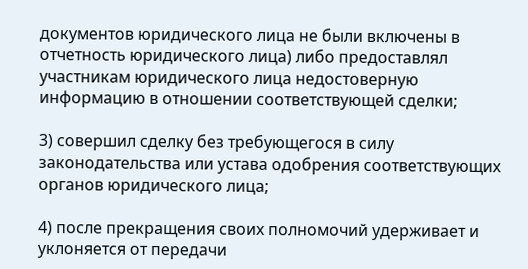документов юридического лица не были включены в отчетность юридического лица) либо предоставлял участникам юридического лица недостоверную информацию в отношении соответствующей сделки;

3) совершил сделку без требующегося в силу законодательства или устава одобрения соответствующих органов юридического лица;

4) после прекращения своих полномочий удерживает и уклоняется от передачи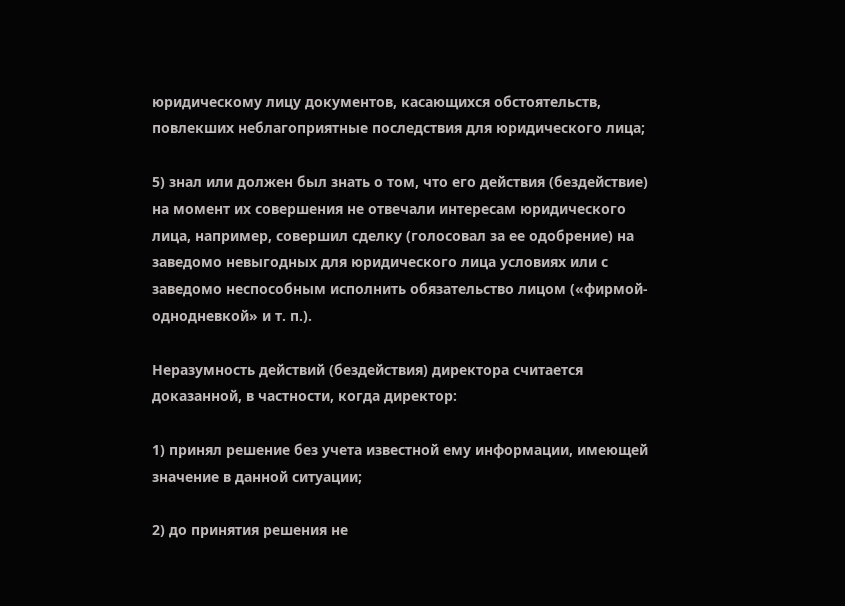юридическому лицу документов, касающихся обстоятельств, повлекших неблагоприятные последствия для юридического лица;

5) знал или должен был знать о том, что его действия (бездействие) на момент их совершения не отвечали интересам юридического лица, например, совершил сделку (голосовал за ее одобрение) на заведомо невыгодных для юридического лица условиях или с заведомо неспособным исполнить обязательство лицом («фирмой-однодневкой» и т. п.).

Неразумность действий (бездействия) директора считается доказанной, в частности, когда директор:

1) принял решение без учета известной ему информации, имеющей значение в данной ситуации;

2) до принятия решения не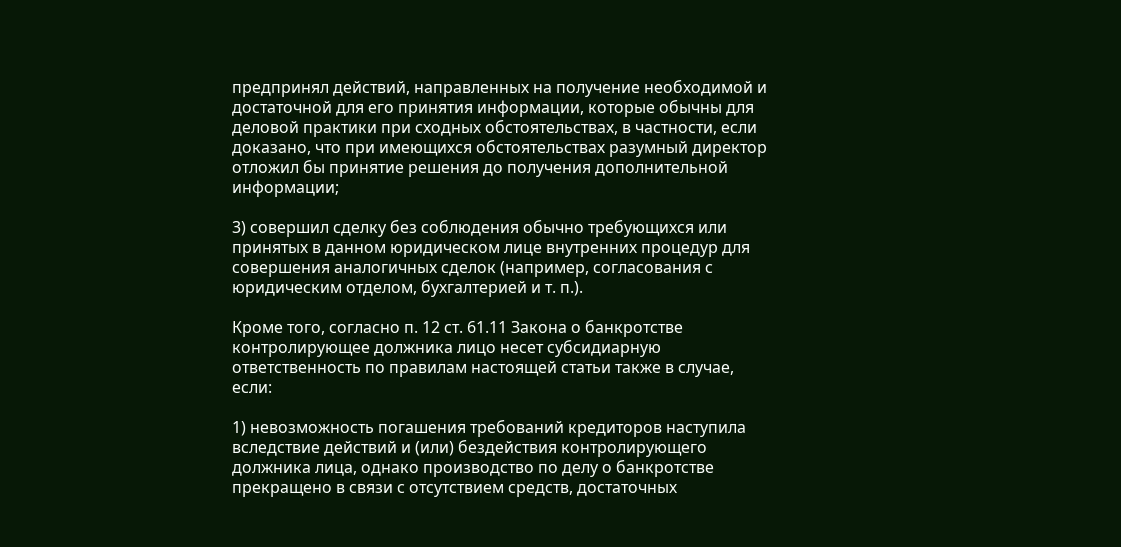предпринял действий, направленных на получение необходимой и достаточной для его принятия информации, которые обычны для деловой практики при сходных обстоятельствах, в частности, если доказано, что при имеющихся обстоятельствах разумный директор отложил бы принятие решения до получения дополнительной информации;

3) совершил сделку без соблюдения обычно требующихся или принятых в данном юридическом лице внутренних процедур для совершения аналогичных сделок (например, согласования с юридическим отделом, бухгалтерией и т. п.).

Кроме того, согласно п. 12 ст. 61.11 Закона о банкротстве контролирующее должника лицо несет субсидиарную ответственность по правилам настоящей статьи также в случае, если:

1) невозможность погашения требований кредиторов наступила вследствие действий и (или) бездействия контролирующего должника лица, однако производство по делу о банкротстве прекращено в связи с отсутствием средств, достаточных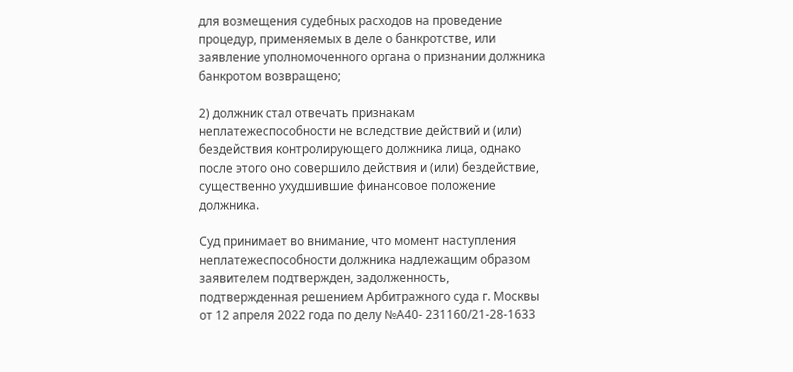для возмещения судебных расходов на проведение процедур, применяемых в деле о банкротстве, или заявление уполномоченного органа о признании должника банкротом возвращено;

2) должник стал отвечать признакам неплатежеспособности не вследствие действий и (или) бездействия контролирующего должника лица, однако после этого оно совершило действия и (или) бездействие, существенно ухудшившие финансовое положение должника.

Суд принимает во внимание, что момент наступления неплатежеспособности должника надлежащим образом заявителем подтвержден, задолженность, подтвержденная решением Арбитражного суда г. Москвы от 12 апреля 2022 года по делу №А40- 231160/21-28-1633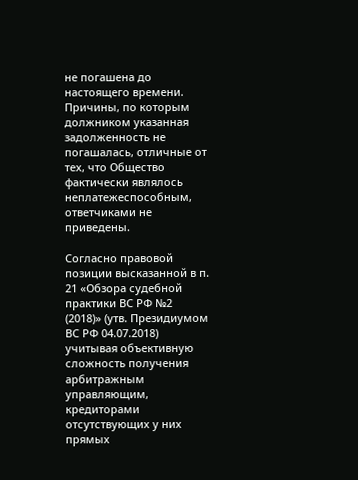не погашена до настоящего времени. Причины, по которым должником указанная задолженность не погашалась, отличные от тех, что Общество фактически являлось неплатежеспособным, ответчиками не приведены.

Согласно правовой позиции высказанной в п. 21 «Обзора судебной практики ВС РФ №2 (2018)» (утв. Президиумом ВС РФ 04.07.2018) учитывая объективную сложность получения арбитражным управляющим, кредиторами отсутствующих у них прямых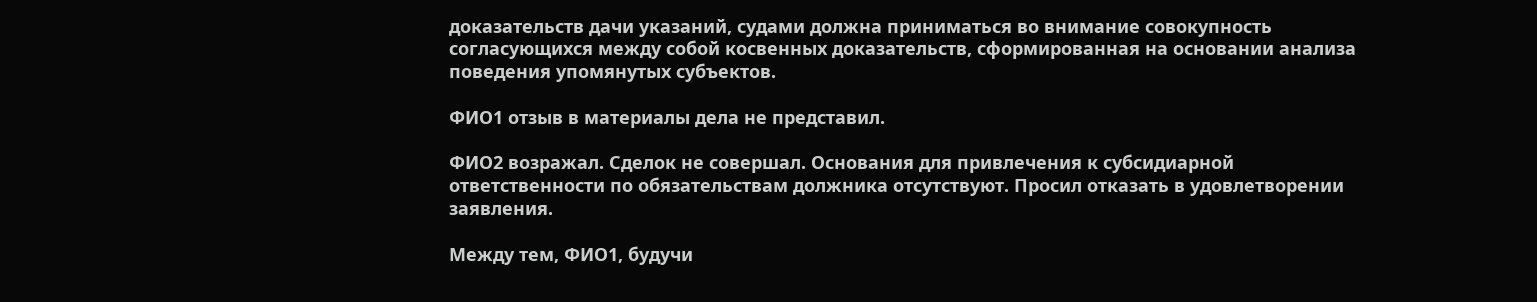доказательств дачи указаний, судами должна приниматься во внимание совокупность согласующихся между собой косвенных доказательств, сформированная на основании анализа поведения упомянутых субъектов.

ФИО1 отзыв в материалы дела не представил.

ФИО2 возражал. Сделок не совершал. Основания для привлечения к субсидиарной ответственности по обязательствам должника отсутствуют. Просил отказать в удовлетворении заявления.

Между тем, ФИО1, будучи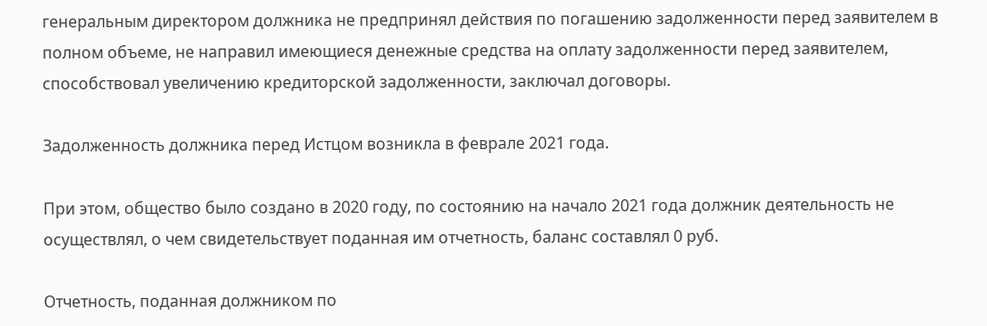генеральным директором должника не предпринял действия по погашению задолженности перед заявителем в полном объеме, не направил имеющиеся денежные средства на оплату задолженности перед заявителем, способствовал увеличению кредиторской задолженности, заключал договоры.

Задолженность должника перед Истцом возникла в феврале 2021 года.

При этом, общество было создано в 2020 году, по состоянию на начало 2021 года должник деятельность не осуществлял, о чем свидетельствует поданная им отчетность, баланс составлял 0 руб.

Отчетность, поданная должником по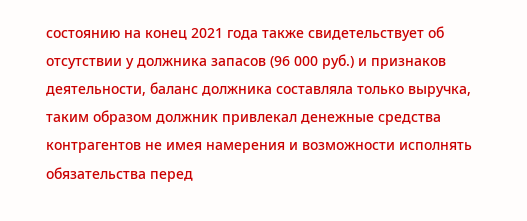состоянию на конец 2021 года также свидетельствует об отсутствии у должника запасов (96 000 руб.) и признаков деятельности, баланс должника составляла только выручка, таким образом должник привлекал денежные средства контрагентов не имея намерения и возможности исполнять обязательства перед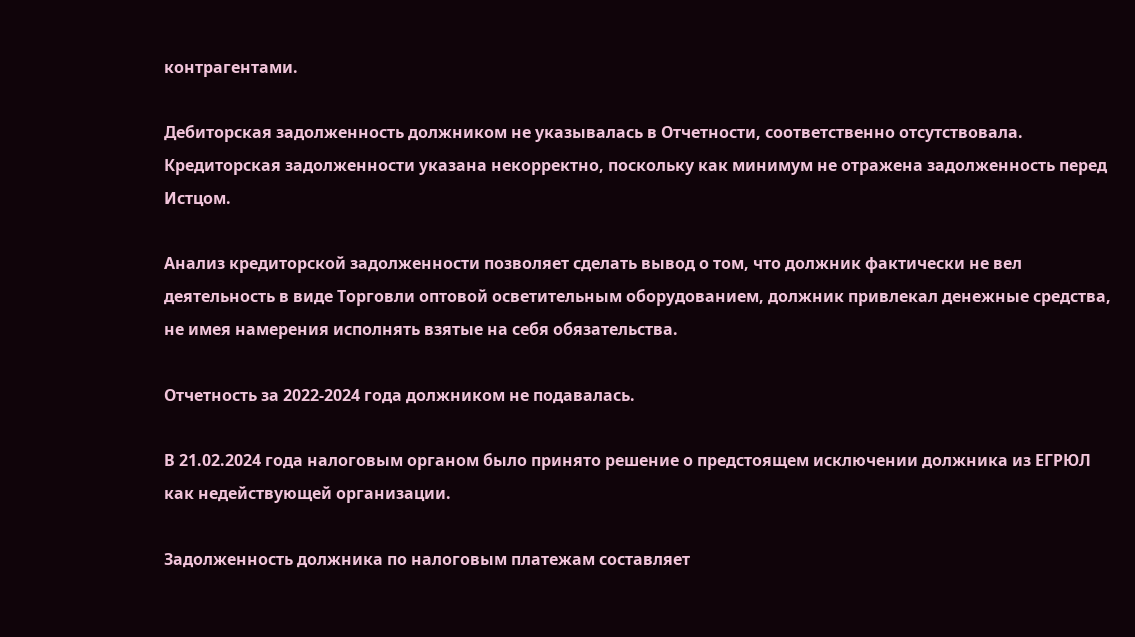контрагентами.

Дебиторская задолженность должником не указывалась в Отчетности, соответственно отсутствовала. Кредиторская задолженности указана некорректно, поскольку как минимум не отражена задолженность перед Истцом.

Анализ кредиторской задолженности позволяет сделать вывод о том, что должник фактически не вел деятельность в виде Торговли оптовой осветительным оборудованием, должник привлекал денежные средства, не имея намерения исполнять взятые на себя обязательства.

Отчетность за 2022-2024 года должником не подавалась.

В 21.02.2024 года налоговым органом было принято решение о предстоящем исключении должника из ЕГРЮЛ как недействующей организации.

Задолженность должника по налоговым платежам составляет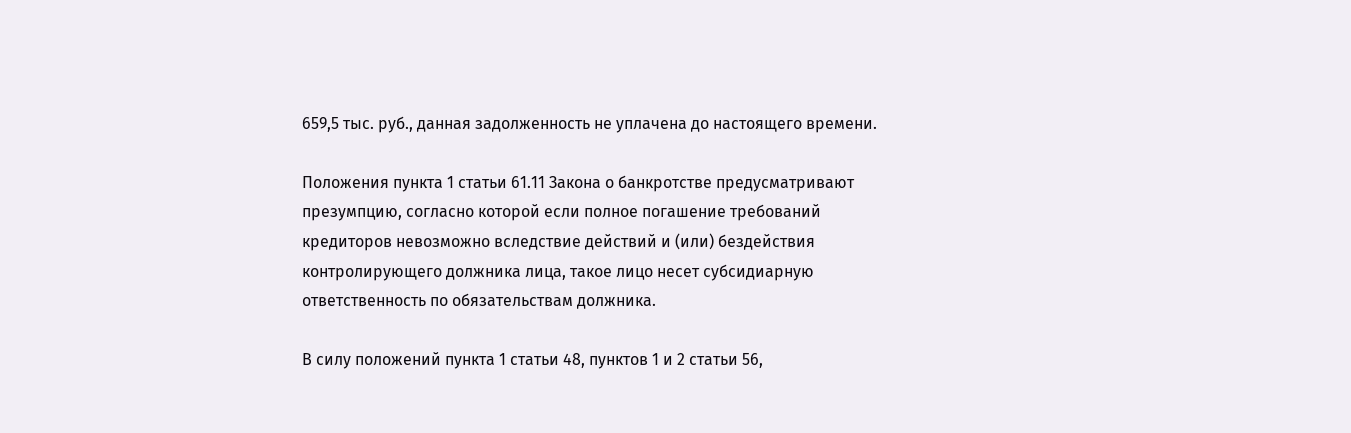659,5 тыс. руб., данная задолженность не уплачена до настоящего времени.

Положения пункта 1 статьи 61.11 Закона о банкротстве предусматривают презумпцию, согласно которой если полное погашение требований кредиторов невозможно вследствие действий и (или) бездействия контролирующего должника лица, такое лицо несет субсидиарную ответственность по обязательствам должника.

В силу положений пункта 1 статьи 48, пунктов 1 и 2 статьи 56,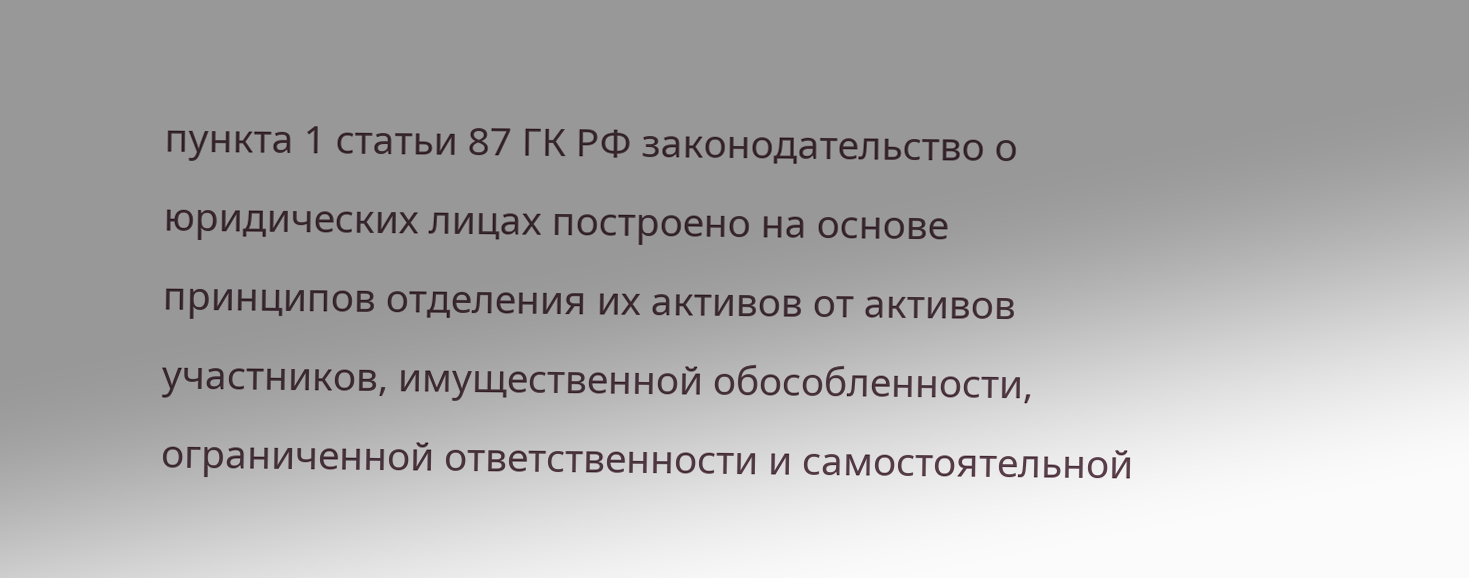пункта 1 статьи 87 ГК РФ законодательство о юридических лицах построено на основе принципов отделения их активов от активов участников, имущественной обособленности, ограниченной ответственности и самостоятельной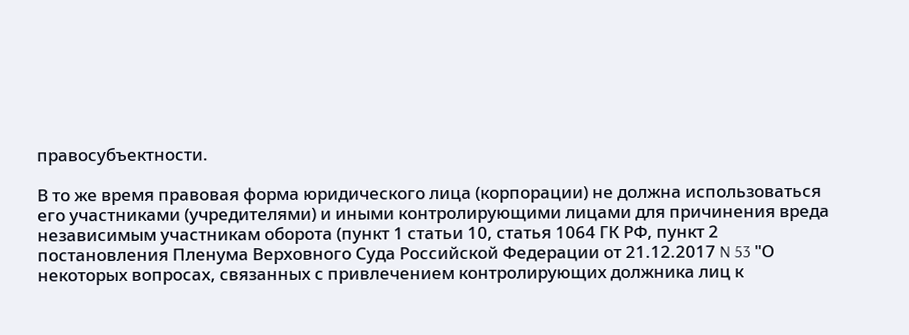правосубъектности.

В то же время правовая форма юридического лица (корпорации) не должна использоваться его участниками (учредителями) и иными контролирующими лицами для причинения вреда независимым участникам оборота (пункт 1 статьи 10, статья 1064 ГК РФ, пункт 2 постановления Пленума Верховного Суда Российской Федерации от 21.12.2017 N 53 "О некоторых вопросах, связанных с привлечением контролирующих должника лиц к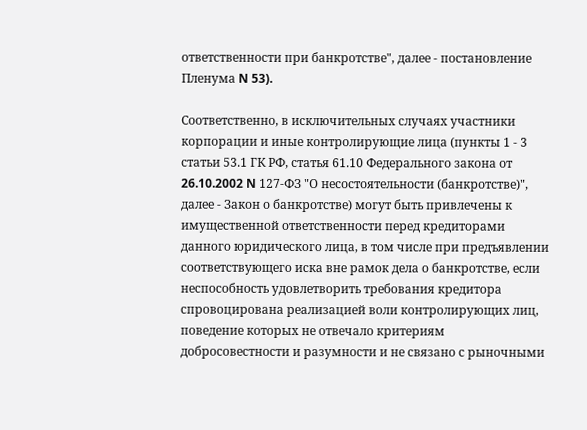ответственности при банкротстве", далее - постановление Пленума N 53).

Соответственно, в исключительных случаях участники корпорации и иные контролирующие лица (пункты 1 - 3 статьи 53.1 ГК РФ, статья 61.10 Федерального закона от 26.10.2002 N 127-ФЗ "О несостоятельности (банкротстве)", далее - Закон о банкротстве) могут быть привлечены к имущественной ответственности перед кредиторами данного юридического лица, в том числе при предъявлении соответствующего иска вне рамок дела о банкротстве, если неспособность удовлетворить требования кредитора спровоцирована реализацией воли контролирующих лиц, поведение которых не отвечало критериям добросовестности и разумности и не связано с рыночными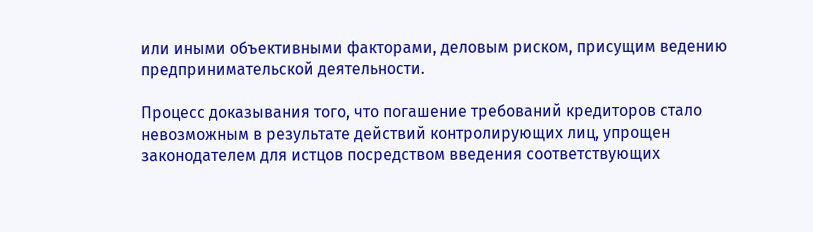или иными объективными факторами, деловым риском, присущим ведению предпринимательской деятельности.

Процесс доказывания того, что погашение требований кредиторов стало невозможным в результате действий контролирующих лиц, упрощен законодателем для истцов посредством введения соответствующих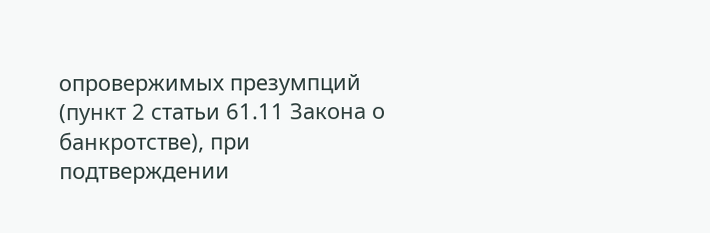опровержимых презумпций (пункт 2 статьи 61.11 Закона о банкротстве), при подтверждении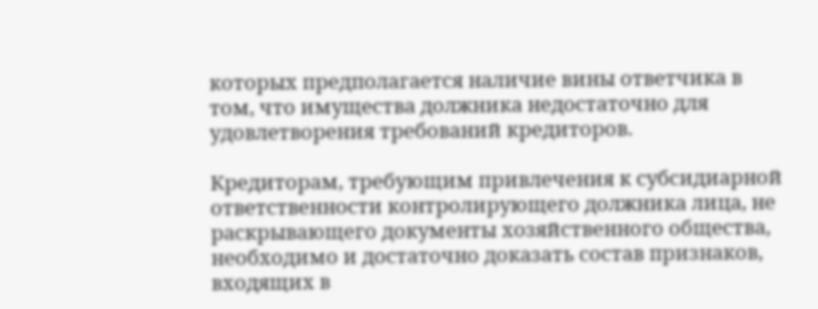которых предполагается наличие вины ответчика в том, что имущества должника недостаточно для удовлетворения требований кредиторов.

Кредиторам, требующим привлечения к субсидиарной ответственности контролирующего должника лица, не раскрывающего документы хозяйственного общества, необходимо и достаточно доказать состав признаков, входящих в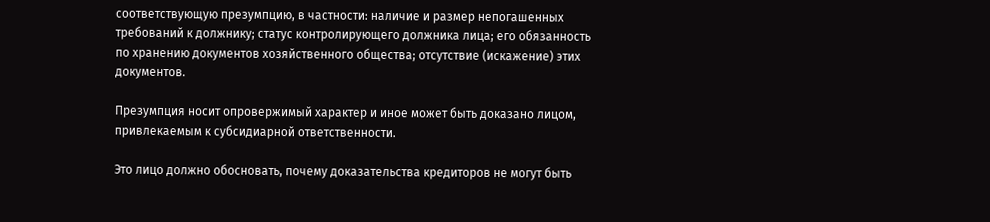соответствующую презумпцию, в частности: наличие и размер непогашенных требований к должнику; статус контролирующего должника лица; его обязанность по хранению документов хозяйственного общества; отсутствие (искажение) этих документов.

Презумпция носит опровержимый характер и иное может быть доказано лицом, привлекаемым к субсидиарной ответственности.

Это лицо должно обосновать, почему доказательства кредиторов не могут быть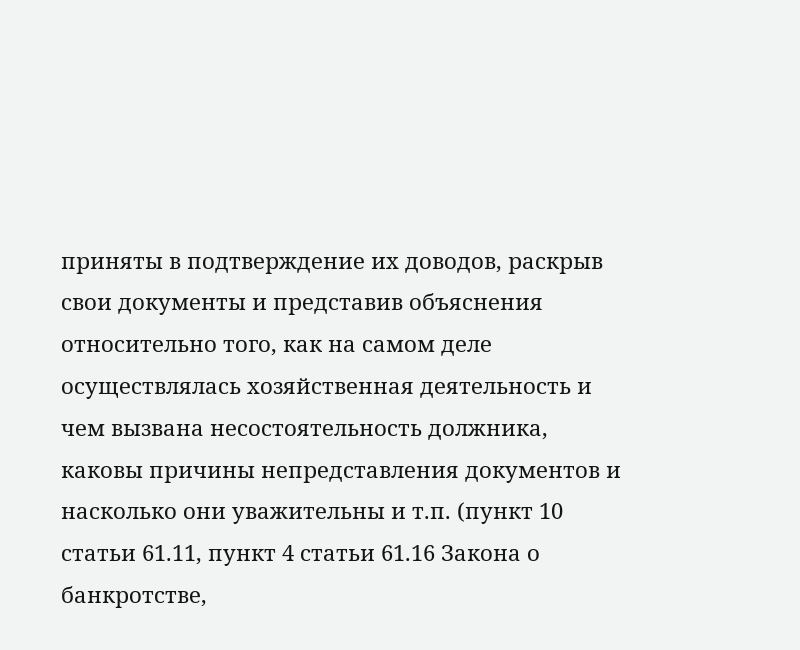приняты в подтверждение их доводов, раскрыв свои документы и представив объяснения относительно того, как на самом деле осуществлялась хозяйственная деятельность и чем вызвана несостоятельность должника, каковы причины непредставления документов и насколько они уважительны и т.п. (пункт 10 статьи 61.11, пункт 4 статьи 61.16 Закона о банкротстве,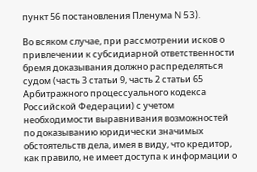пункт 56 постановления Пленума N 53).

Во всяком случае, при рассмотрении исков о привлечении к субсидиарной ответственности бремя доказывания должно распределяться судом (часть 3 статьи 9, часть 2 статьи 65 Арбитражного процессуального кодекса Российской Федерации) с учетом необходимости выравнивания возможностей по доказыванию юридически значимых обстоятельств дела, имея в виду, что кредитор, как правило, не имеет доступа к информации о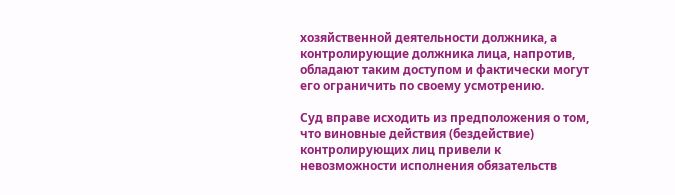хозяйственной деятельности должника, а контролирующие должника лица, напротив, обладают таким доступом и фактически могут его ограничить по своему усмотрению.

Суд вправе исходить из предположения о том, что виновные действия (бездействие) контролирующих лиц привели к невозможности исполнения обязательств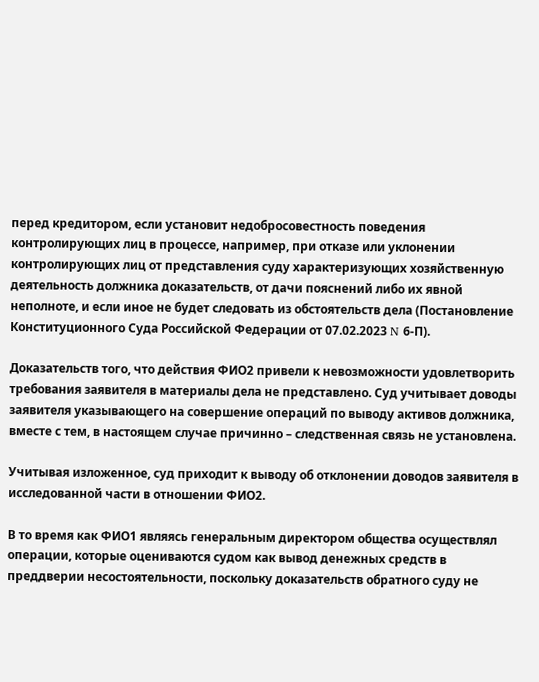перед кредитором, если установит недобросовестность поведения контролирующих лиц в процессе, например, при отказе или уклонении контролирующих лиц от представления суду характеризующих хозяйственную деятельность должника доказательств, от дачи пояснений либо их явной неполноте, и если иное не будет следовать из обстоятельств дела (Постановление Конституционного Суда Российской Федерации от 07.02.2023 N 6-П).

Доказательств того, что действия ФИО2 привели к невозможности удовлетворить требования заявителя в материалы дела не представлено. Суд учитывает доводы заявителя указывающего на совершение операций по выводу активов должника, вместе с тем, в настоящем случае причинно – следственная связь не установлена.

Учитывая изложенное, суд приходит к выводу об отклонении доводов заявителя в исследованной части в отношении ФИО2.

В то время как ФИО1 являясь генеральным директором общества осуществлял операции, которые оцениваются судом как вывод денежных средств в преддверии несостоятельности, поскольку доказательств обратного суду не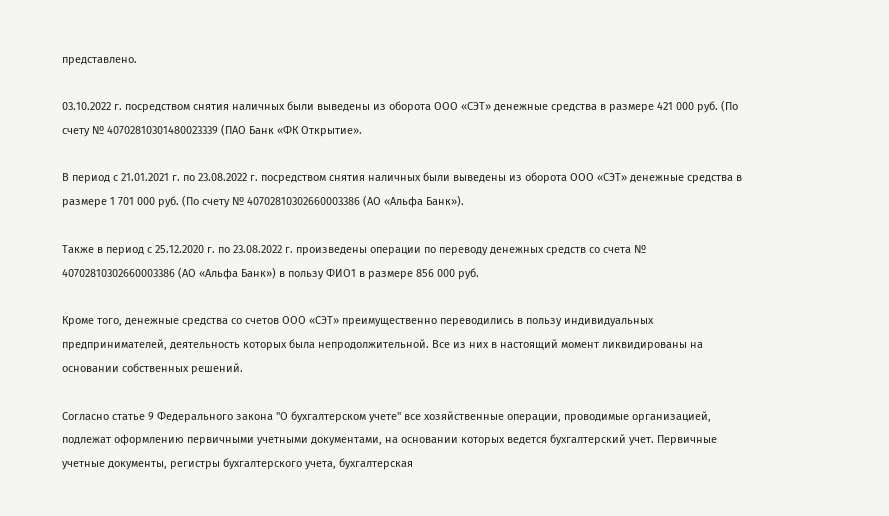представлено.

03.10.2022 г. посредством снятия наличных были выведены из оборота ООО «СЭТ» денежные средства в размере 421 000 руб. (По счету № 40702810301480023339 (ПАО Банк «ФК Открытие».

В период с 21.01.2021 г. по 23.08.2022 г. посредством снятия наличных были выведены из оборота ООО «СЭТ» денежные средства в размере 1 701 000 руб. (По счету № 40702810302660003386 (АО «Альфа Банк»).

Также в период с 25.12.2020 г. по 23.08.2022 г. произведены операции по переводу денежных средств со счета № 40702810302660003386 (АО «Альфа Банк») в пользу ФИО1 в размере 856 000 руб.

Кроме того, денежные средства со счетов ООО «СЭТ» преимущественно переводились в пользу индивидуальных предпринимателей, деятельность которых была непродолжительной. Все из них в настоящий момент ликвидированы на основании собственных решений.

Согласно статье 9 Федерального закона "О бухгалтерском учете" все хозяйственные операции, проводимые организацией, подлежат оформлению первичными учетными документами, на основании которых ведется бухгалтерский учет. Первичные учетные документы, регистры бухгалтерского учета, бухгалтерская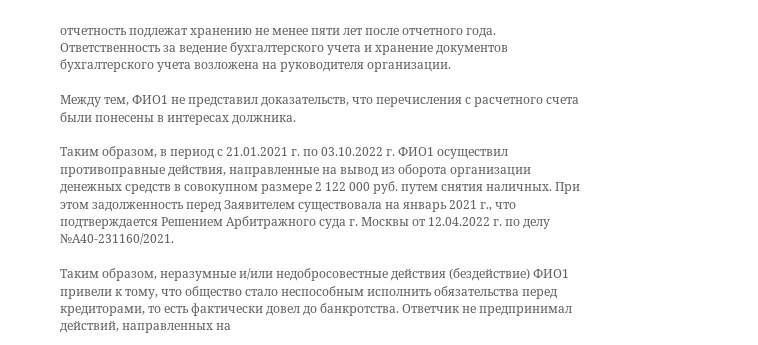отчетность подлежат хранению не менее пяти лет после отчетного года. Ответственность за ведение бухгалтерского учета и хранение документов бухгалтерского учета возложена на руководителя организации.

Между тем, ФИО1 не представил доказательств, что перечисления с расчетного счета были понесены в интересах должника.

Таким образом, в период с 21.01.2021 г. по 03.10.2022 г. ФИО1 осуществил противоправные действия, направленные на вывод из оборота организации денежных средств в совокупном размере 2 122 000 руб. путем снятия наличных. При этом задолженность перед Заявителем существовала на январь 2021 г., что подтверждается Решением Арбитражного суда г. Москвы от 12.04.2022 г. по делу №А40-231160/2021.

Таким образом, неразумные и/или недобросовестные действия (бездействие) ФИО1 привели к тому, что общество стало неспособным исполнить обязательства перед кредиторами, то есть фактически довел до банкротства. Ответчик не предпринимал действий, направленных на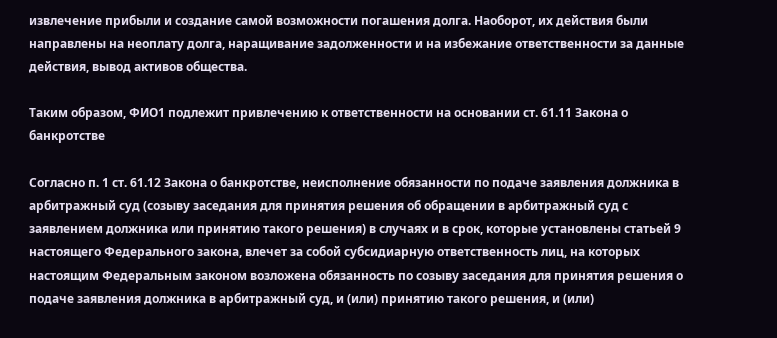извлечение прибыли и создание самой возможности погашения долга. Наоборот, их действия были направлены на неоплату долга, наращивание задолженности и на избежание ответственности за данные действия, вывод активов общества.

Таким образом, ФИО1 подлежит привлечению к ответственности на основании ст. 61.11 Закона о банкротстве

Согласно п. 1 ст. 61.12 Закона о банкротстве, неисполнение обязанности по подаче заявления должника в арбитражный суд (созыву заседания для принятия решения об обращении в арбитражный суд с заявлением должника или принятию такого решения) в случаях и в срок, которые установлены статьей 9 настоящего Федерального закона, влечет за собой субсидиарную ответственность лиц, на которых настоящим Федеральным законом возложена обязанность по созыву заседания для принятия решения о подаче заявления должника в арбитражный суд, и (или) принятию такого решения, и (или)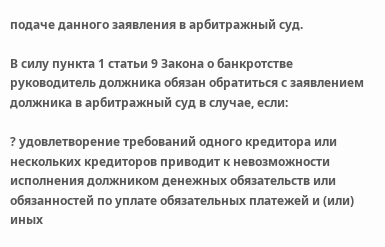подаче данного заявления в арбитражный суд.

В силу пункта 1 статьи 9 Закона о банкротстве руководитель должника обязан обратиться с заявлением должника в арбитражный суд в случае, если:

? удовлетворение требований одного кредитора или нескольких кредиторов приводит к невозможности исполнения должником денежных обязательств или обязанностей по уплате обязательных платежей и (или) иных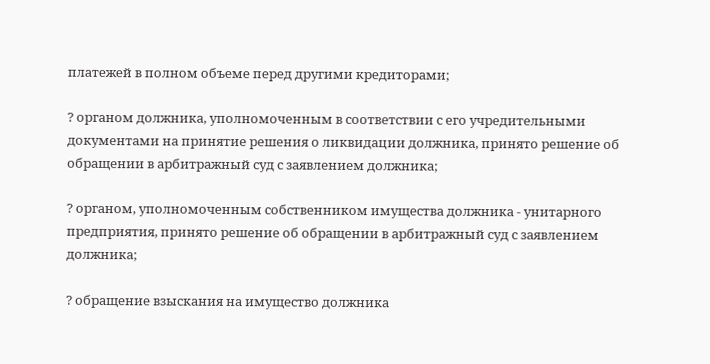платежей в полном объеме перед другими кредиторами;

? органом должника, уполномоченным в соответствии с его учредительными документами на принятие решения о ликвидации должника, принято решение об обращении в арбитражный суд с заявлением должника;

? органом, уполномоченным собственником имущества должника - унитарного предприятия, принято решение об обращении в арбитражный суд с заявлением должника;

? обращение взыскания на имущество должника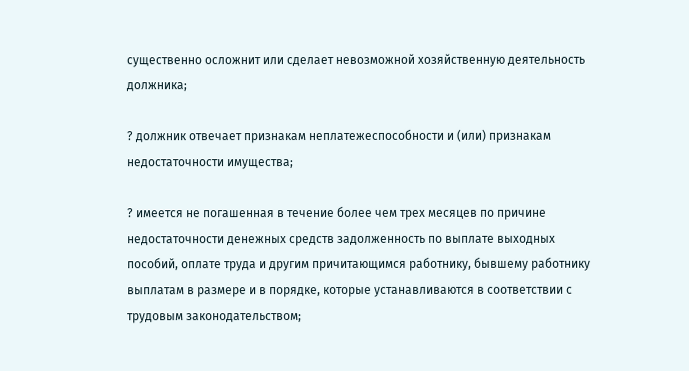существенно осложнит или сделает невозможной хозяйственную деятельность должника;

? должник отвечает признакам неплатежеспособности и (или) признакам недостаточности имущества;

? имеется не погашенная в течение более чем трех месяцев по причине недостаточности денежных средств задолженность по выплате выходных пособий, оплате труда и другим причитающимся работнику, бывшему работнику выплатам в размере и в порядке, которые устанавливаются в соответствии с трудовым законодательством;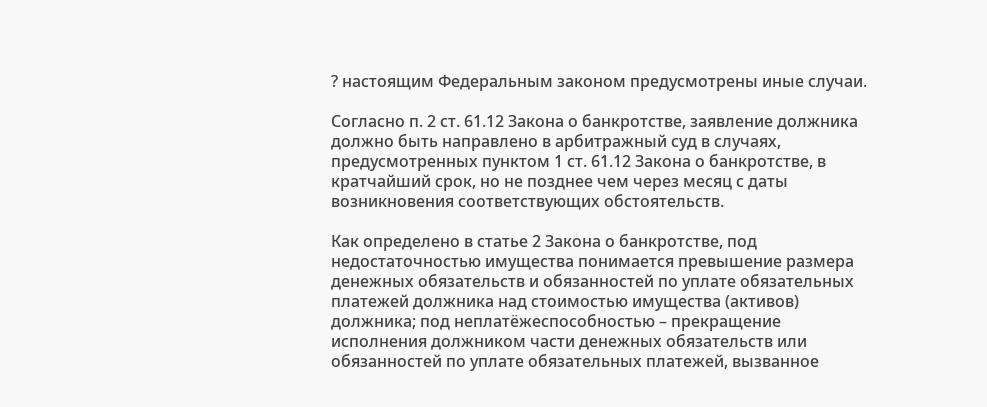? настоящим Федеральным законом предусмотрены иные случаи.

Согласно п. 2 ст. 61.12 Закона о банкротстве, заявление должника должно быть направлено в арбитражный суд в случаях, предусмотренных пунктом 1 ст. 61.12 Закона о банкротстве, в кратчайший срок, но не позднее чем через месяц с даты возникновения соответствующих обстоятельств.

Как определено в статье 2 Закона о банкротстве, под недостаточностью имущества понимается превышение размера денежных обязательств и обязанностей по уплате обязательных платежей должника над стоимостью имущества (активов) должника; под неплатёжеспособностью – прекращение исполнения должником части денежных обязательств или обязанностей по уплате обязательных платежей, вызванное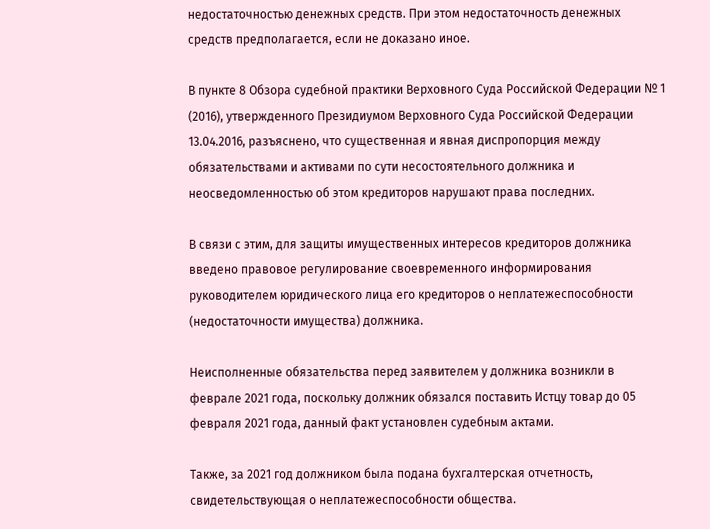недостаточностью денежных средств. При этом недостаточность денежных средств предполагается, если не доказано иное.

В пункте 8 Обзора судебной практики Верховного Суда Российской Федерации № 1 (2016), утвержденного Президиумом Верховного Суда Российской Федерации 13.04.2016, разъяснено, что существенная и явная диспропорция между обязательствами и активами по сути несостоятельного должника и неосведомленностью об этом кредиторов нарушают права последних.

В связи с этим, для защиты имущественных интересов кредиторов должника введено правовое регулирование своевременного информирования руководителем юридического лица его кредиторов о неплатежеспособности (недостаточности имущества) должника.

Неисполненные обязательства перед заявителем у должника возникли в феврале 2021 года, поскольку должник обязался поставить Истцу товар до 05 февраля 2021 года, данный факт установлен судебным актами.

Также, за 2021 год должником была подана бухгалтерская отчетность, свидетельствующая о неплатежеспособности общества.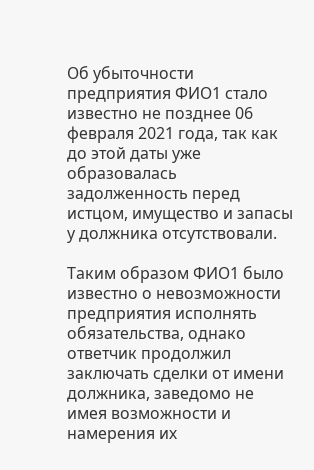Об убыточности предприятия ФИО1 стало известно не позднее 06 февраля 2021 года, так как до этой даты уже образовалась задолженность перед истцом, имущество и запасы у должника отсутствовали.

Таким образом ФИО1 было известно о невозможности предприятия исполнять обязательства, однако ответчик продолжил заключать сделки от имени должника, заведомо не имея возможности и намерения их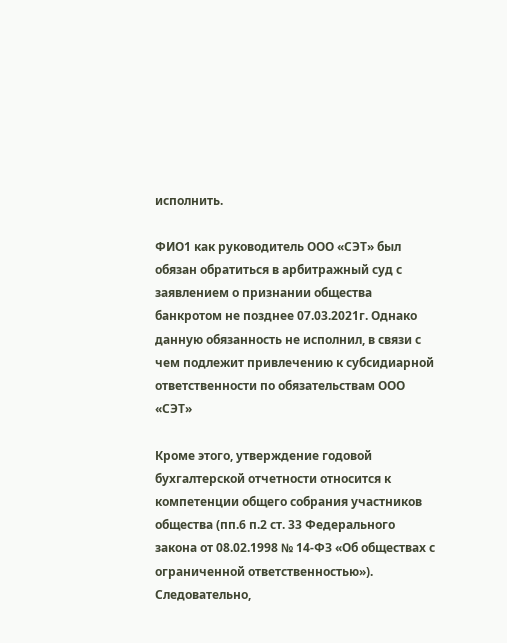исполнить.

ФИО1 как руководитель ООО «СЭТ» был обязан обратиться в арбитражный суд с заявлением о признании общества банкротом не позднее 07.03.2021г. Однако данную обязанность не исполнил, в связи с чем подлежит привлечению к субсидиарной ответственности по обязательствам ООО «СЭТ»

Кроме этого, утверждение годовой бухгалтерской отчетности относится к компетенции общего собрания участников общества (пп.6 п.2 ст. 33 Федерального закона от 08.02.1998 № 14-ФЗ «Об обществах с ограниченной ответственностью»). Следовательно,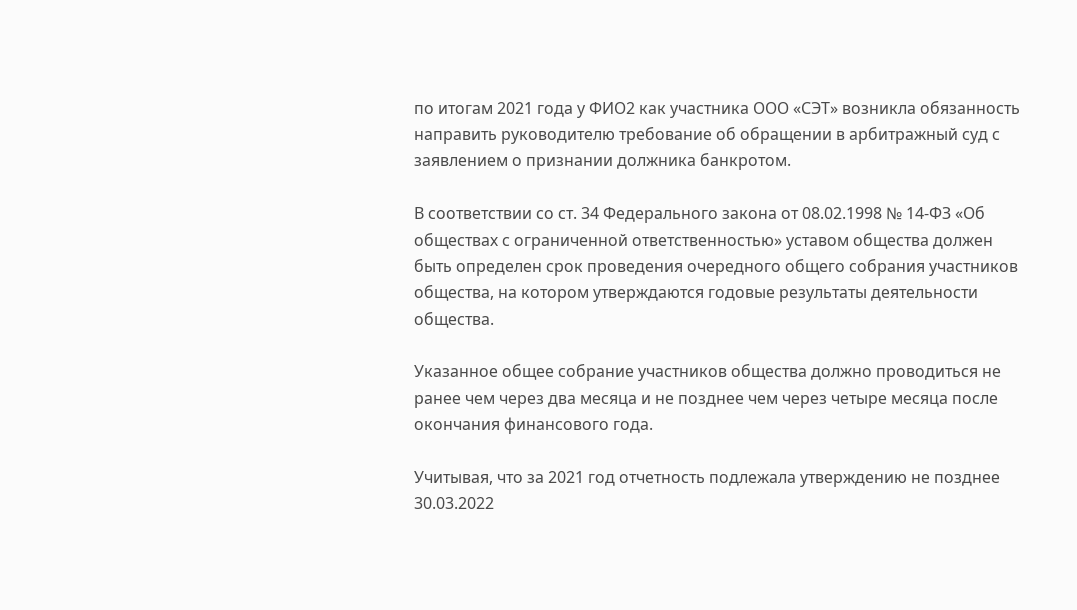по итогам 2021 года у ФИО2 как участника ООО «СЭТ» возникла обязанность направить руководителю требование об обращении в арбитражный суд с заявлением о признании должника банкротом.

В соответствии со ст. 34 Федерального закона от 08.02.1998 № 14-ФЗ «Об обществах с ограниченной ответственностью» уставом общества должен быть определен срок проведения очередного общего собрания участников общества, на котором утверждаются годовые результаты деятельности общества.

Указанное общее собрание участников общества должно проводиться не ранее чем через два месяца и не позднее чем через четыре месяца после окончания финансового года.

Учитывая, что за 2021 год отчетность подлежала утверждению не позднее 30.03.2022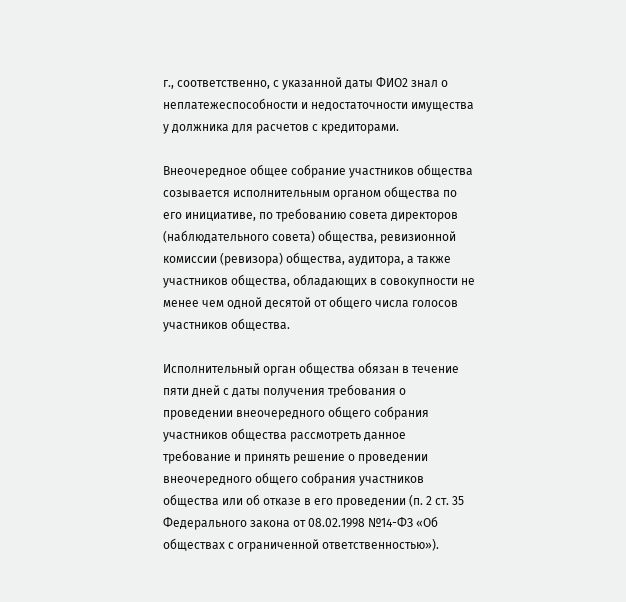г., соответственно, с указанной даты ФИО2 знал о неплатежеспособности и недостаточности имущества у должника для расчетов с кредиторами.

Внеочередное общее собрание участников общества созывается исполнительным органом общества по его инициативе, по требованию совета директоров (наблюдательного совета) общества, ревизионной комиссии (ревизора) общества, аудитора, а также участников общества, обладающих в совокупности не менее чем одной десятой от общего числа голосов участников общества.

Исполнительный орган общества обязан в течение пяти дней с даты получения требования о проведении внеочередного общего собрания участников общества рассмотреть данное требование и принять решение о проведении внеочередного общего собрания участников общества или об отказе в его проведении (п. 2 ст. 35 Федерального закона от 08.02.1998 №14-ФЗ «Об обществах с ограниченной ответственностью»).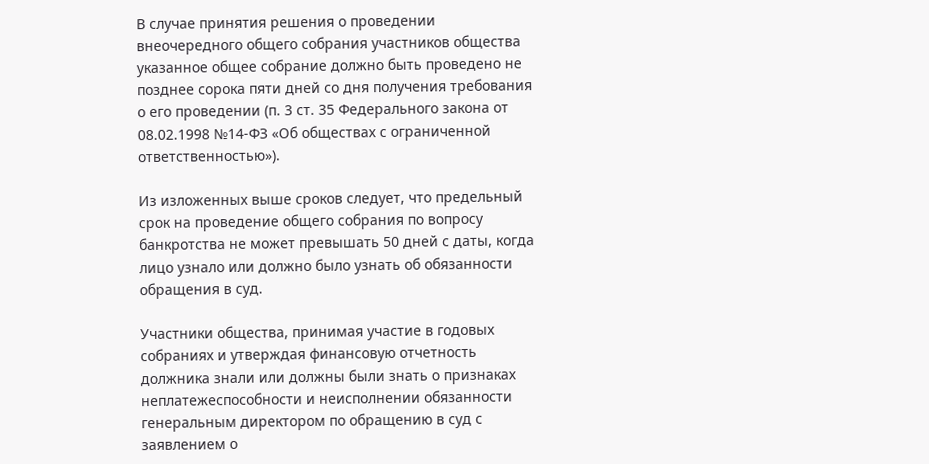В случае принятия решения о проведении внеочередного общего собрания участников общества указанное общее собрание должно быть проведено не позднее сорока пяти дней со дня получения требования о его проведении (п. 3 ст. 35 Федерального закона от 08.02.1998 №14-ФЗ «Об обществах с ограниченной ответственностью»).

Из изложенных выше сроков следует, что предельный срок на проведение общего собрания по вопросу банкротства не может превышать 50 дней с даты, когда лицо узнало или должно было узнать об обязанности обращения в суд.

Участники общества, принимая участие в годовых собраниях и утверждая финансовую отчетность должника знали или должны были знать о признаках неплатежеспособности и неисполнении обязанности генеральным директором по обращению в суд с заявлением о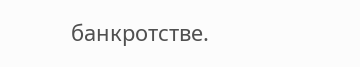банкротстве.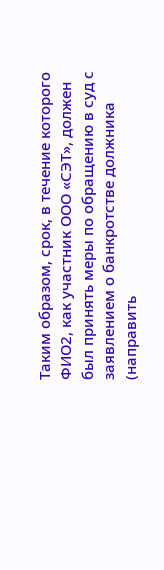Таким образом, срок, в течение которого ФИО2, как участник ООО «СЭТ», должен был принять меры по обращению в суд с заявлением о банкротстве должника (направить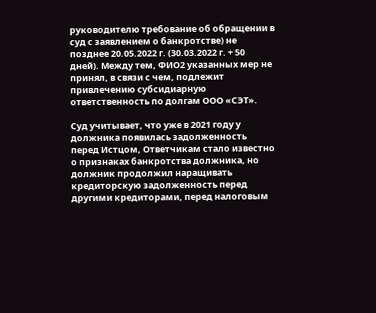руководителю требование об обращении в суд с заявлением о банкротстве) не позднее 20.05.2022 г. (30.03.2022 г. + 50 дней). Между тем, ФИО2 указанных мер не принял, в связи с чем, подлежит привлечению субсидиарную ответственность по долгам ООО «СЭТ».

Суд учитывает, что уже в 2021 году у должника появилась задолженность перед Истцом, Ответчикам стало известно о признаках банкротства должника, но должник продолжил наращивать кредиторскую задолженность перед другими кредиторами, перед налоговым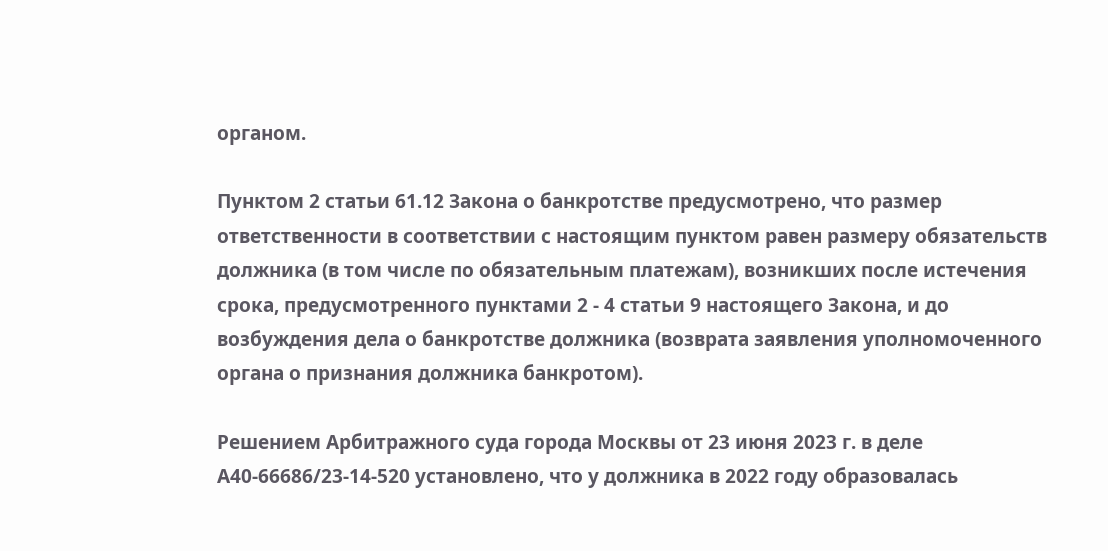органом.

Пунктом 2 статьи 61.12 Закона о банкротстве предусмотрено, что размер ответственности в соответствии с настоящим пунктом равен размеру обязательств должника (в том числе по обязательным платежам), возникших после истечения срока, предусмотренного пунктами 2 - 4 статьи 9 настоящего Закона, и до возбуждения дела о банкротстве должника (возврата заявления уполномоченного органа о признания должника банкротом).

Решением Арбитражного суда города Москвы от 23 июня 2023 г. в деле А40-66686/23-14-520 установлено, что у должника в 2022 году образовалась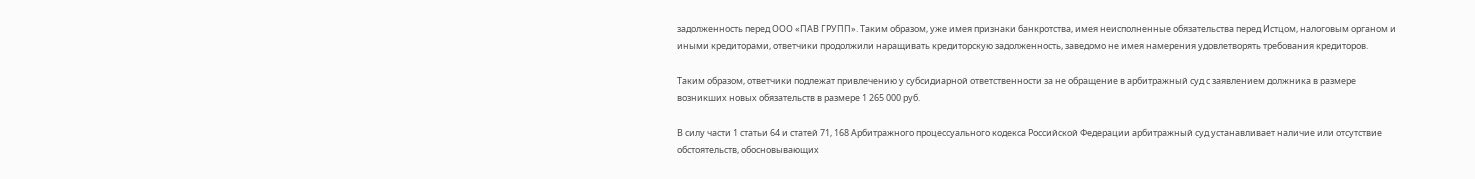задолженность перед ООО «ПАВ ГРУПП». Таким образом, уже имея признаки банкротства, имея неисполненные обязательства перед Истцом, налоговым органом и иными кредиторами, ответчики продолжили наращивать кредиторскую задолженность, заведомо не имея намерения удовлетворять требования кредиторов.

Таким образом, ответчики подлежат привлечению у субсидиарной ответственности за не обращение в арбитражный суд с заявлением должника в размере возникших новых обязательств в размере 1 265 000 руб.

В силу части 1 статьи 64 и статей 71, 168 Арбитражного процессуального кодекса Российской Федерации арбитражный суд устанавливает наличие или отсутствие обстоятельств, обосновывающих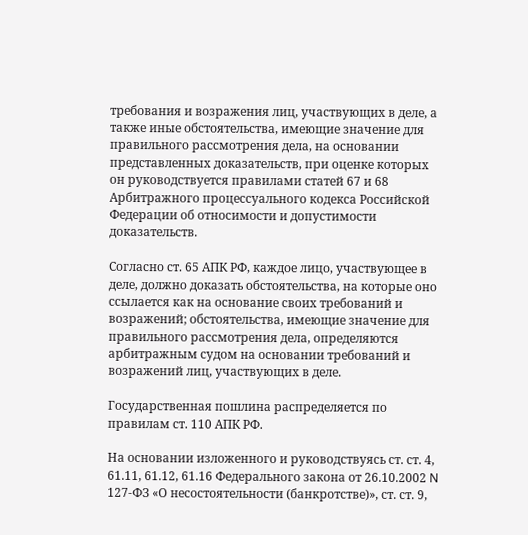требования и возражения лиц, участвующих в деле, а также иные обстоятельства, имеющие значение для правильного рассмотрения дела, на основании представленных доказательств, при оценке которых он руководствуется правилами статей 67 и 68 Арбитражного процессуального кодекса Российской Федерации об относимости и допустимости доказательств.

Согласно ст. 65 АПК РФ, каждое лицо, участвующее в деле, должно доказать обстоятельства, на которые оно ссылается как на основание своих требований и возражений; обстоятельства, имеющие значение для правильного рассмотрения дела, определяются арбитражным судом на основании требований и возражений лиц, участвующих в деле.

Государственная пошлина распределяется по правилам ст. 110 АПК РФ.

На основании изложенного и руководствуясь ст. ст. 4, 61.11, 61.12, 61.16 Федерального закона от 26.10.2002 N 127-ФЗ «О несостоятельности (банкротстве)», ст. ст. 9,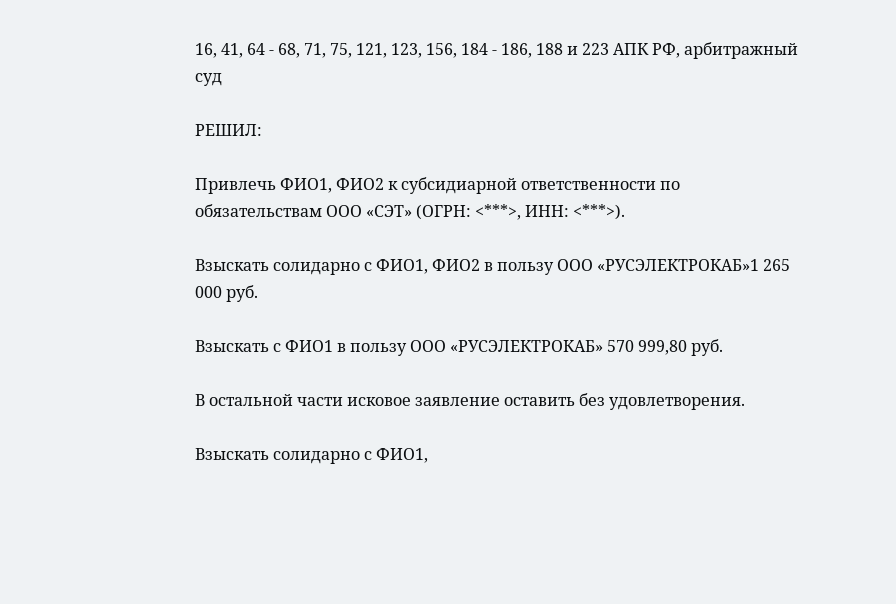16, 41, 64 - 68, 71, 75, 121, 123, 156, 184 - 186, 188 и 223 АПК РФ, арбитражный суд

РЕШИЛ:

Привлечь ФИО1, ФИО2 к субсидиарной ответственности по обязательствам ООО «СЭТ» (ОГРН: <***>, ИНН: <***>).

Взыскать солидарно с ФИО1, ФИО2 в пользу ООО «РУСЭЛЕКТРОКАБ»1 265 000 руб.

Взыскать с ФИО1 в пользу ООО «РУСЭЛЕКТРОКАБ» 570 999,80 руб.

В остальной части исковое заявление оставить без удовлетворения.

Взыскать солидарно с ФИО1,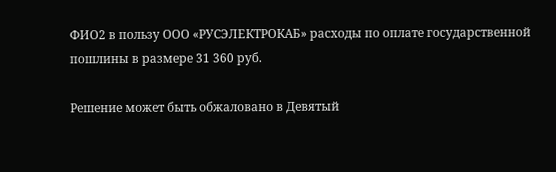ФИО2 в пользу ООО «РУСЭЛЕКТРОКАБ» расходы по оплате государственной пошлины в размере 31 360 руб.

Решение может быть обжаловано в Девятый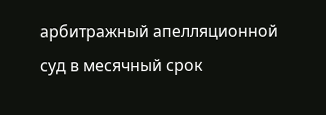арбитражный апелляционной суд в месячный срок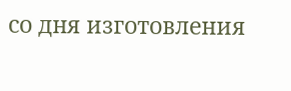со дня изготовления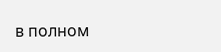в полном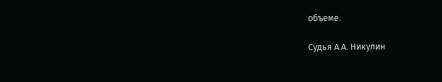объеме.

Судья А.А. Никулин